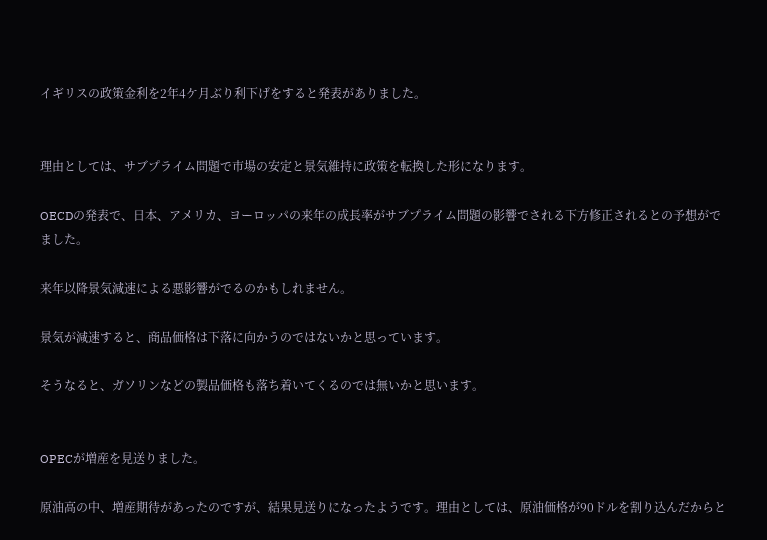イギリスの政策金利を2年4ケ月ぶり利下げをすると発表がありました。


理由としては、サブプライム問題で市場の安定と景気維持に政策を転換した形になります。

OECDの発表で、日本、アメリカ、ヨーロッパの来年の成長率がサブプライム問題の影響でされる下方修正されるとの予想がでました。

来年以降景気減速による悪影響がでるのかもしれません。

景気が減速すると、商品価格は下落に向かうのではないかと思っています。

そうなると、ガソリンなどの製品価格も落ち着いてくるのでは無いかと思います。


OPECが増産を見送りました。

原油高の中、増産期待があったのですが、結果見送りになったようです。理由としては、原油価格が90ドルを割り込んだからと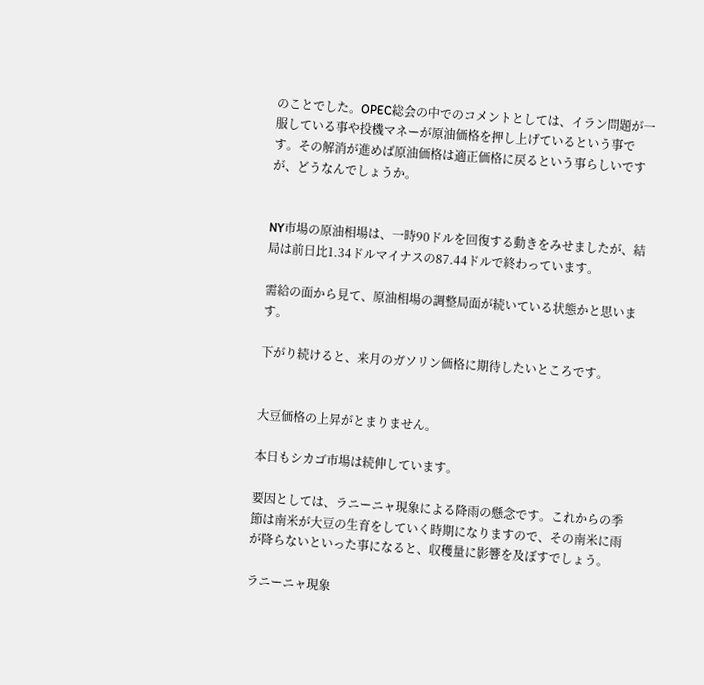のことでした。OPEC総会の中でのコメントとしては、イラン問題が一服している事や投機マネーが原油価格を押し上げているという事です。その解消が進めば原油価格は適正価格に戻るという事らしいですが、どうなんでしょうか。


NY市場の原油相場は、一時90ドルを回復する動きをみせましたが、結局は前日比1.34ドルマイナスの87.44ドルで終わっています。

需給の面から見て、原油相場の調整局面が続いている状態かと思います。

下がり続けると、来月のガソリン価格に期待したいところです。


大豆価格の上昇がとまりません。

本日もシカゴ市場は続伸しています。

要因としては、ラニーニャ現象による降雨の懸念です。これからの季節は南米が大豆の生育をしていく時期になりますので、その南米に雨が降らないといった事になると、収穫量に影響を及ぼすでしょう。

ラニーニャ現象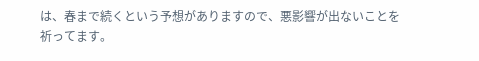は、春まで続くという予想がありますので、悪影響が出ないことを祈ってます。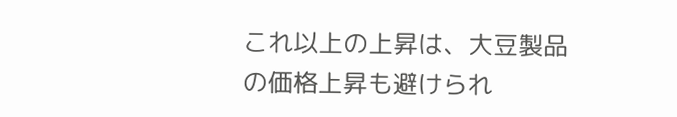これ以上の上昇は、大豆製品の価格上昇も避けられ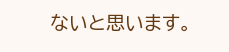ないと思います。